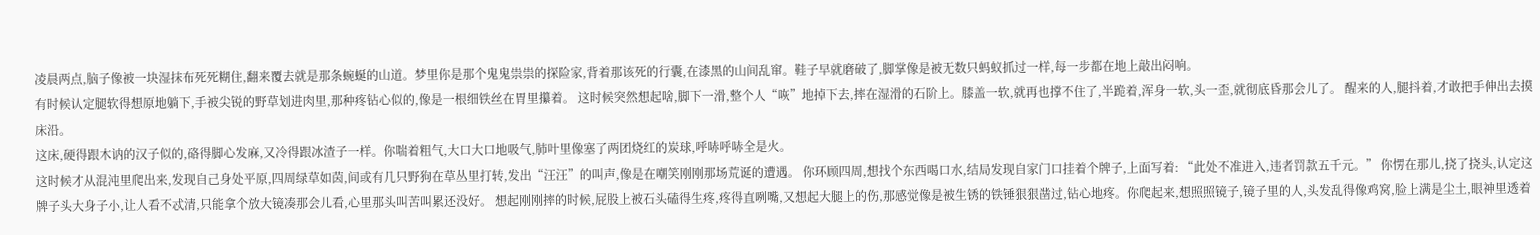凌晨两点,脑子像被一块湿抹布死死糊住,翻来覆去就是那条蜿蜒的山道。梦里你是那个鬼鬼祟祟的探险家,背着那该死的行囊,在漆黑的山间乱窜。鞋子早就磨破了,脚掌像是被无数只蚂蚁抓过一样,每一步都在地上敲出闷响。
有时候认定腿软得想原地躺下,手被尖锐的野草划进肉里,那种疼钻心似的,像是一根细铁丝在胃里攥着。 这时候突然想起啥,脚下一滑,整个人“咴”地掉下去,摔在湿滑的石阶上。膝盖一软,就再也撑不住了,半跪着,浑身一软,头一歪,就彻底昏那会儿了。 醒来的人,腿抖着,才敢把手伸出去摸床沿。
这床,硬得跟木讷的汉子似的,硌得脚心发麻,又冷得跟冰渣子一样。你喘着粗气,大口大口地吸气,肺叶里像塞了两团烧红的炭球,呼哧呼哧全是火。
这时候才从混沌里爬出来,发现自己身处平原,四周绿草如茵,间或有几只野狗在草丛里打转,发出“汪汪”的叫声,像是在嘲笑刚刚那场荒诞的遭遇。 你环顾四周,想找个东西喝口水,结局发现自家门口挂着个牌子,上面写着: “此处不准进入,违者罚款五千元。” 你愣在那儿,挠了挠头,认定这牌子头大身子小,让人看不忒清,只能拿个放大镜凑那会儿看,心里那头叫苦叫累还没好。 想起刚刚摔的时候,屁股上被石头磕得生疼,疼得直咧嘴,又想起大腿上的伤,那感觉像是被生锈的铁锤狠狠凿过,钻心地疼。你爬起来,想照照镜子,镜子里的人,头发乱得像鸡窝,脸上满是尘土,眼神里透着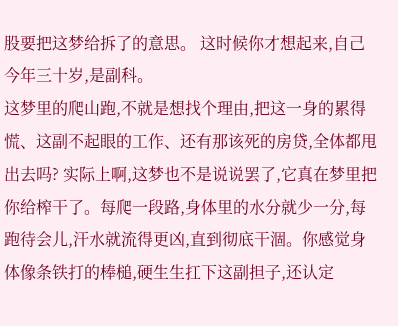股要把这梦给拆了的意思。 这时候你才想起来,自己今年三十岁,是副科。
这梦里的爬山跑,不就是想找个理由,把这一身的累得慌、这副不起眼的工作、还有那该死的房贷,全体都甩出去吗? 实际上啊,这梦也不是说说罢了,它真在梦里把你给榨干了。每爬一段路,身体里的水分就少一分,每跑待会儿,汗水就流得更凶,直到彻底干涸。你感觉身体像条铁打的棒槌,硬生生扛下这副担子,还认定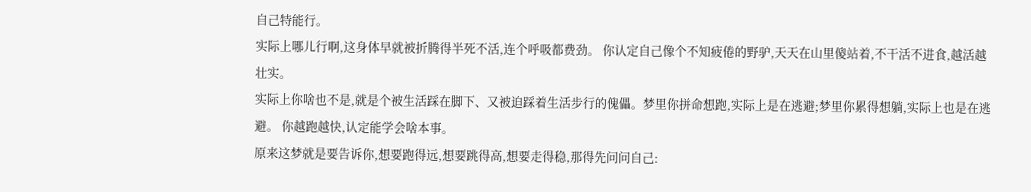自己特能行。
实际上哪儿行啊,这身体早就被折腾得半死不活,连个呼吸都费劲。 你认定自己像个不知疲倦的野驴,天天在山里傻站着,不干活不进食,越活越壮实。
实际上你啥也不是,就是个被生活踩在脚下、又被迫踩着生活步行的傀儡。梦里你拼命想跑,实际上是在逃避;梦里你累得想躺,实际上也是在逃避。 你越跑越快,认定能学会啥本事。
原来这梦就是要告诉你,想要跑得远,想要跳得高,想要走得稳,那得先问问自己: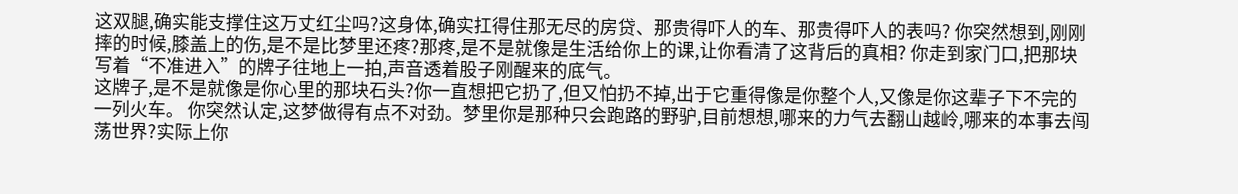这双腿,确实能支撑住这万丈红尘吗?这身体,确实扛得住那无尽的房贷、那贵得吓人的车、那贵得吓人的表吗? 你突然想到,刚刚摔的时候,膝盖上的伤,是不是比梦里还疼?那疼,是不是就像是生活给你上的课,让你看清了这背后的真相? 你走到家门口,把那块写着“不准进入”的牌子往地上一拍,声音透着股子刚醒来的底气。
这牌子,是不是就像是你心里的那块石头?你一直想把它扔了,但又怕扔不掉,出于它重得像是你整个人,又像是你这辈子下不完的一列火车。 你突然认定,这梦做得有点不对劲。梦里你是那种只会跑路的野驴,目前想想,哪来的力气去翻山越岭,哪来的本事去闯荡世界?实际上你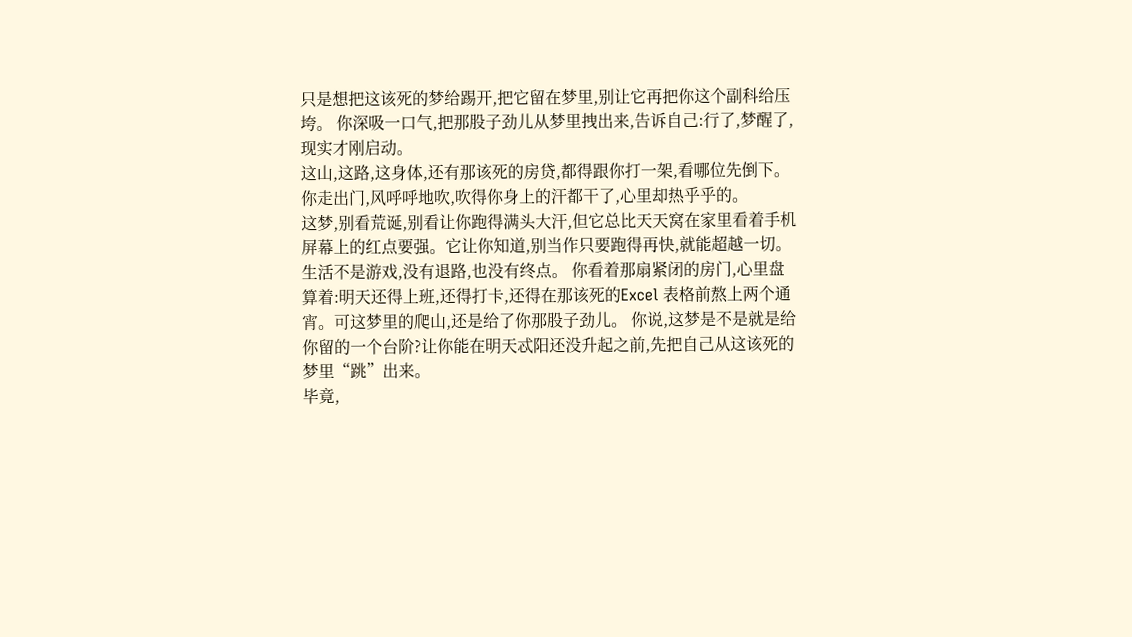只是想把这该死的梦给踢开,把它留在梦里,别让它再把你这个副科给压垮。 你深吸一口气,把那股子劲儿从梦里拽出来,告诉自己:行了,梦醒了,现实才刚启动。
这山,这路,这身体,还有那该死的房贷,都得跟你打一架,看哪位先倒下。 你走出门,风呼呼地吹,吹得你身上的汗都干了,心里却热乎乎的。
这梦,别看荒诞,别看让你跑得满头大汗,但它总比天天窝在家里看着手机屏幕上的红点要强。它让你知道,别当作只要跑得再快,就能超越一切。生活不是游戏,没有退路,也没有终点。 你看着那扇紧闭的房门,心里盘算着:明天还得上班,还得打卡,还得在那该死的Excel 表格前熬上两个通宵。可这梦里的爬山,还是给了你那股子劲儿。 你说,这梦是不是就是给你留的一个台阶?让你能在明天忒阳还没升起之前,先把自己从这该死的梦里“跳”出来。
毕竟,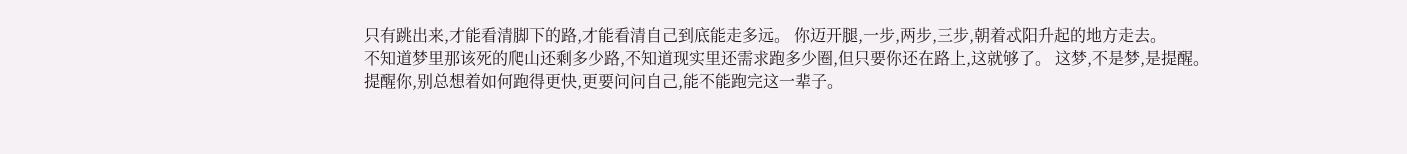只有跳出来,才能看清脚下的路,才能看清自己到底能走多远。 你迈开腿,一步,两步,三步,朝着忒阳升起的地方走去。
不知道梦里那该死的爬山还剩多少路,不知道现实里还需求跑多少圈,但只要你还在路上,这就够了。 这梦,不是梦,是提醒。提醒你,别总想着如何跑得更快,更要问问自己,能不能跑完这一辈子。